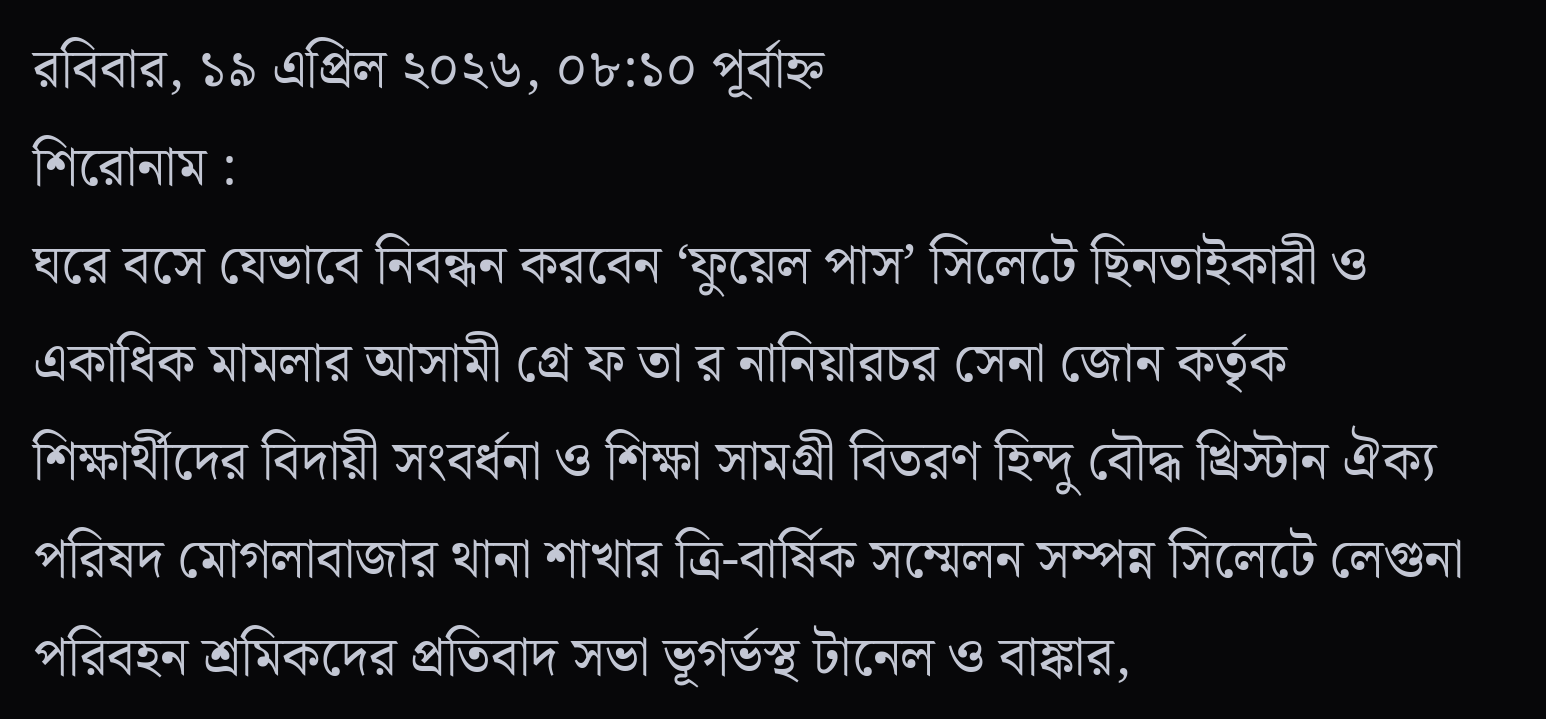রবিবার, ১৯ এপ্রিল ২০২৬, ০৮:১০ পূর্বাহ্ন
শিরোনাম :
ঘরে বসে যেভাবে নিবন্ধন করবেন ‘ফুয়েল পাস’ সিলেটে ছিনতাইকারী ও একা‌ধিক মামলার আসামী গ্রে ফ তা র নানিয়ারচর সেনা জোন কর্তৃক শিক্ষার্থীদের বিদায়ী সংবর্ধনা ও শিক্ষা সামগ্রী বিতরণ হিন্দু বৌদ্ধ খ্রিস্টান ঐক্য পরিষদ মোগলাবাজার থানা শাখার ত্রি-বার্ষিক সম্মেলন সম্পন্ন সিলেটে লেগুনা পরিবহন শ্রমিকদের প্রতিবাদ সভা ভূগর্ভস্থ টানেল ও বাঙ্কার,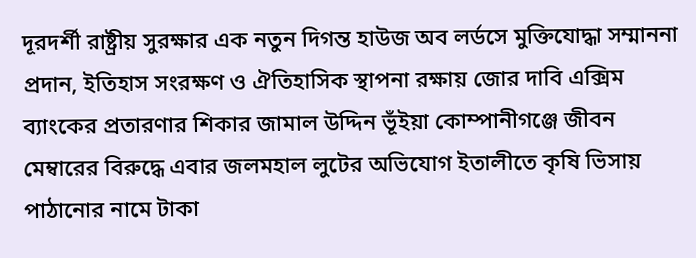দূরদর্শী রাষ্ট্রীয় সুরক্ষার এক নতুন দিগন্ত হাউজ অব লর্ডসে মুক্তিযোদ্ধা সম্মাননা প্রদান, ইতিহাস সংরক্ষণ ও ঐতিহাসিক স্থাপনা রক্ষায় জোর দাবি এক্সিম ব্যাংকের প্রতারণার শিকার জামাল উদ্দিন ভূঁইয়া কোম্পানীগঞ্জে জীবন মেম্বারের বিরুদ্ধে এবার জলমহাল লুটের অভিযোগ ইতালীতে কৃষি ভিসায় পাঠানোর নামে টাকা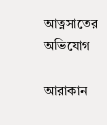আত্নসাতের অভিযোগ

আরাকান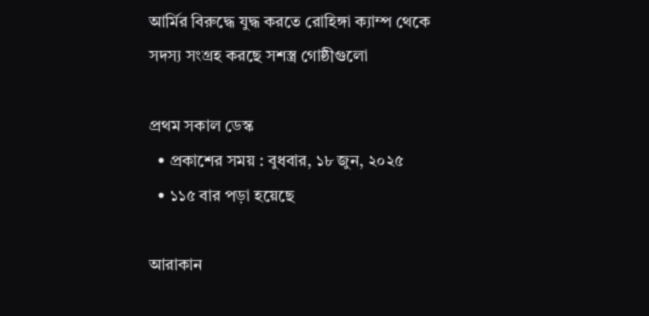আর্মির বিরুদ্ধে যুদ্ধ করতে রোহিঙ্গা ক্যাম্প থেকে সদস্য সংগ্রহ করছে সশস্ত্র গোষ্ঠীগুলো

প্রথম সকাল ডেস্ক
  • প্রকাশের সময় : বুধবার, ১৮ জুন, ২০২৫
  • ১১৫ বার পড়া হয়েছে

আরাকান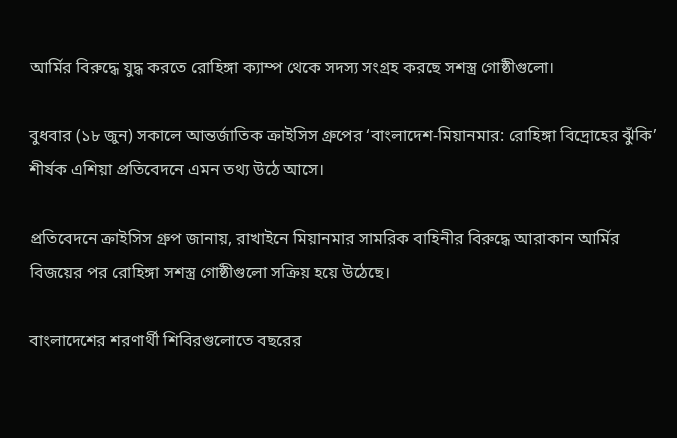আর্মির বিরুদ্ধে যুদ্ধ করতে রোহিঙ্গা ক্যাম্প থেকে সদস্য সংগ্রহ করছে সশস্ত্র গোষ্ঠীগুলো।

বুধবার (১৮ জুন) সকালে আন্তর্জাতিক ক্রাইসিস গ্রুপের ‘বাংলাদেশ-মিয়ানমার: রোহিঙ্গা বিদ্রোহের ঝুঁকি’ শীর্ষক এশিয়া প্রতিবেদনে এমন তথ্য উঠে আসে।

প্রতিবেদনে ক্রাইসিস গ্রুপ জানায়, রাখাইনে মিয়ানমার সামরিক বাহিনীর বিরুদ্ধে আরাকান আর্মির বিজয়ের পর রোহিঙ্গা সশস্ত্র গোষ্ঠীগুলো সক্রিয় হয়ে উঠেছে।

বাংলাদেশের শরণার্থী শিবিরগুলোতে বছরের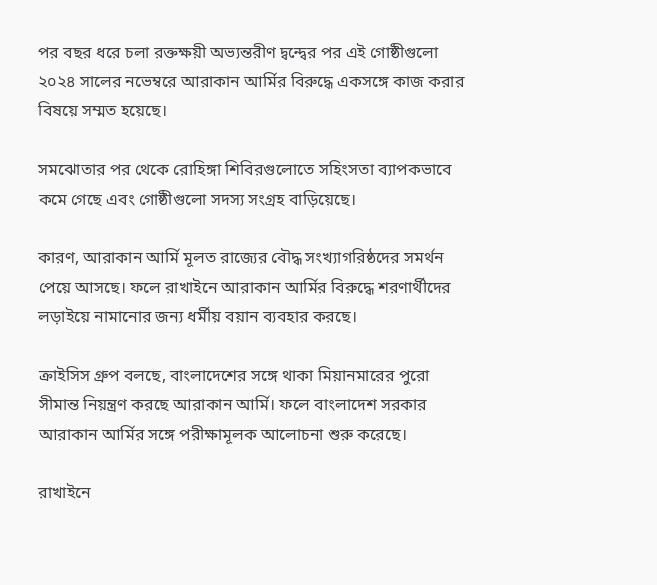পর বছর ধরে চলা রক্তক্ষয়ী অভ্যন্তরীণ দ্বন্দ্বের পর এই গোষ্ঠীগুলো ২০২৪ সালের নভেম্বরে আরাকান আর্মির বিরুদ্ধে একসঙ্গে কাজ করার বিষয়ে সম্মত হয়েছে।

সমঝোতার পর থেকে রোহিঙ্গা শিবিরগুলোতে সহিংসতা ব্যাপকভাবে কমে গেছে এবং গোষ্ঠীগুলো সদস্য সংগ্রহ বাড়িয়েছে।

কারণ, আরাকান আর্মি মূলত রাজ্যের বৌদ্ধ সংখ্যাগরিষ্ঠদের সমর্থন পেয়ে আসছে। ফলে রাখাইনে আরাকান আর্মির বিরুদ্ধে শরণার্থীদের লড়াইয়ে নামানোর জন্য ধর্মীয় বয়ান ব্যবহার করছে।

ক্রাইসিস গ্রুপ বলছে, বাংলাদেশের সঙ্গে থাকা মিয়ানমারের পুরো সীমান্ত নিয়ন্ত্রণ করছে আরাকান আর্মি। ফলে বাংলাদেশ সরকার আরাকান আর্মির সঙ্গে পরীক্ষামূলক আলোচনা শুরু করেছে।

রাখাইনে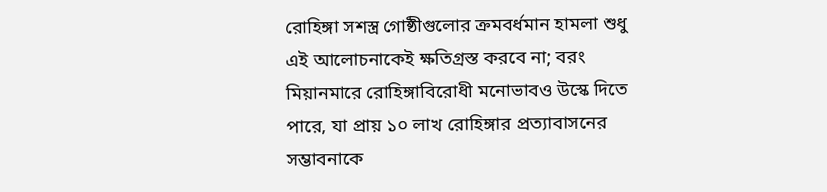রোহিঙ্গা সশস্ত্র গোষ্ঠীগুলোর ক্রমবর্ধমান হামলা শুধু এই আলোচনাকেই ক্ষতিগ্রস্ত করবে না; বরং মিয়ানমারে রোহিঙ্গাবিরোধী মনোভাবও উস্কে দিতে পারে, যা প্রায় ১০ লাখ রোহিঙ্গার প্রত্যাবাসনের সম্ভাবনাকে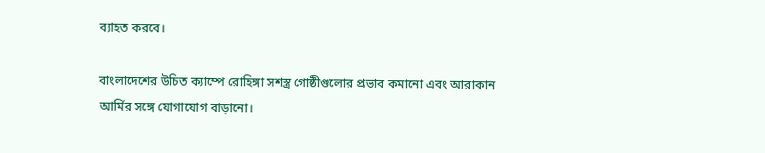ব্যাহত করবে।

বাংলাদেশের উচিত ক্যাম্পে রোহিঙ্গা সশস্ত্র গোষ্ঠীগুলোর প্রভাব কমানো এবং আরাকান আর্মির সঙ্গে যোগাযোগ বাড়ানো।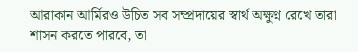আরাকান আর্মিরও উচিত সব সম্প্রদায়ের স্বার্থ অক্ষুণ্ন রেখে তারা শাসন করতে পারবে, তা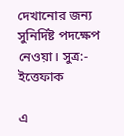দেখানোর জন্য সুনির্দিষ্ট পদক্ষেপ নেওয়া। সুত্র:- ইত্তেফাক

এ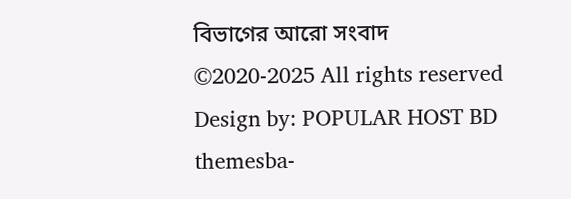বিভাগের আরো সংবাদ
©2020-2025 All rights reserved
Design by: POPULAR HOST BD
themesba-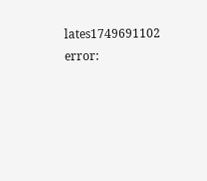lates1749691102
error: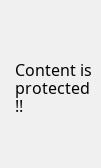Content is protected !!